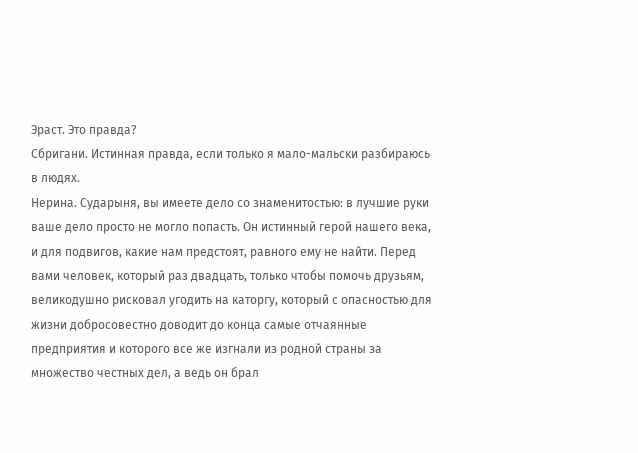Эраст. Это правда?
Сбригани. Истинная правда, если только я мало-мальски разбираюсь в людях.
Нерина. Сударыня, вы имеете дело со знаменитостью: в лучшие руки ваше дело просто не могло попасть. Он истинный герой нашего века, и для подвигов, какие нам предстоят, равного ему не найти. Перед вами человек, который раз двадцать, только чтобы помочь друзьям, великодушно рисковал угодить на каторгу, который с опасностью для жизни добросовестно доводит до конца самые отчаянные предприятия и которого все же изгнали из родной страны за множество честных дел, а ведь он брал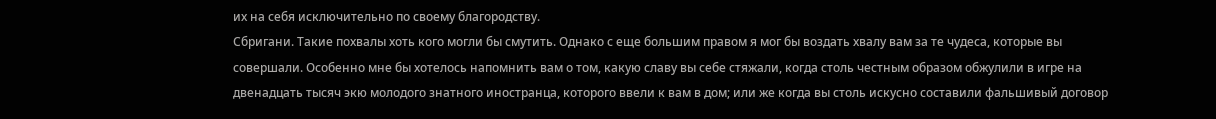их на себя исключительно по своему благородству.
Сбригани. Такие похвалы хоть кого могли бы смутить. Однако с еще большим правом я мог бы воздать хвалу вам за те чудеса, которые вы совершали. Особенно мне бы хотелось напомнить вам о том, какую славу вы себе стяжали, когда столь честным образом обжулили в игре на двенадцать тысяч экю молодого знатного иностранца, которого ввели к вам в дом; или же когда вы столь искусно составили фальшивый договор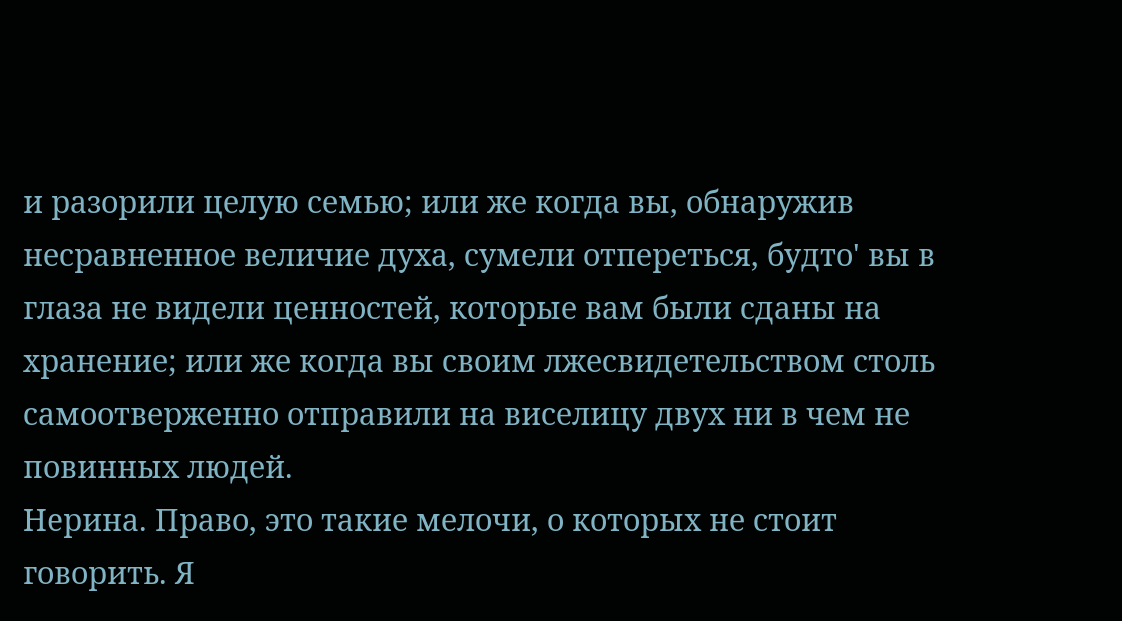и разорили целую семью; или же когда вы, обнаружив несравненное величие духа, сумели отпереться, будто' вы в глаза не видели ценностей, которые вам были сданы на хранение; или же когда вы своим лжесвидетельством столь самоотверженно отправили на виселицу двух ни в чем не повинных людей.
Heрина. Право, это такие мелочи, о которых не стоит говорить. Я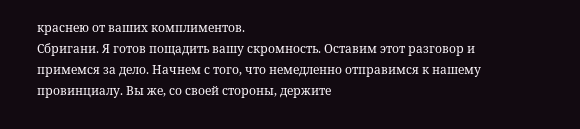краснею от ваших комплиментов.
Сбригани. Я готов пощадить вашу скромность. Оставим этот разговор и примемся за дело. Начнем с того, что немедленно отправимся к нашему провинциалу. Вы же, со своей стороны, держите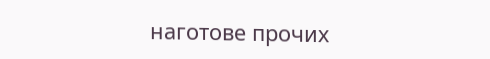наготове прочих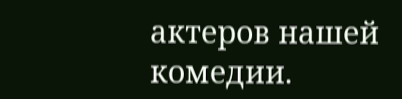актеров нашей комедии.